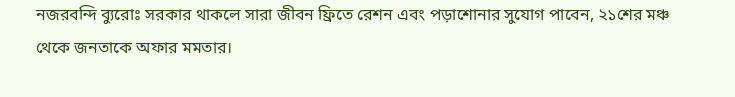নজরবন্দি ব্যুরোঃ সরকার থাকলে সারা জীবন ফ্রিতে রেশন এবং পড়াশোনার সুযোগ পাবেন, ২১শের মঞ্চ থেকে জনতাকে অফার মমতার।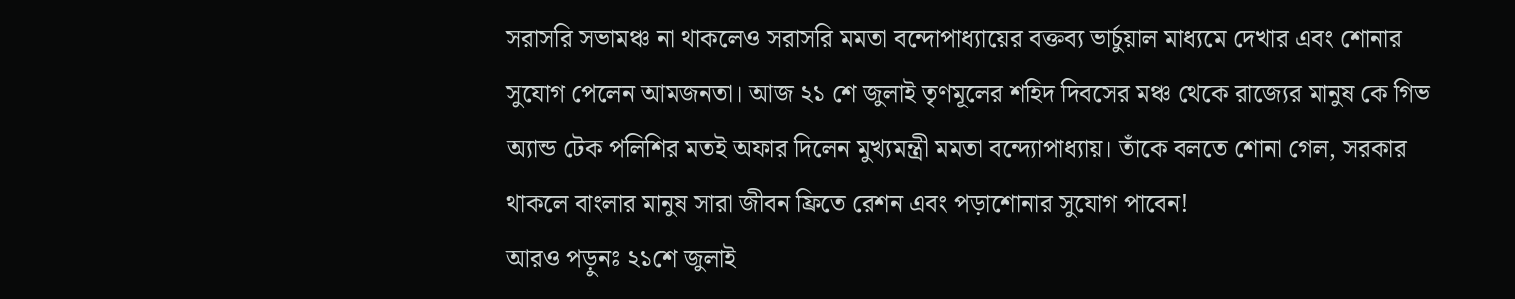সরাসরি সভামঞ্চ না থাকলেও সরাসরি মমতা বন্দোপাধ্যায়ের বক্তব্য ভার্চুয়াল মাধ্যমে দেখার এবং শোনার সুযোগ পেলেন আমজনতা। আজ ২১ শে জুলাই তৃণমূলের শহিদ দিবসের মঞ্চ থেকে রাজ্যের মানুষ কে গিভ অ্যান্ড টেক পলিশির মতই অফার দিলেন মুখ্যমন্ত্রী মমতা বন্দ্যোপাধ্যায়। তাঁকে বলতে শোনা গেল, সরকার থাকলে বাংলার মানুষ সারা জীবন ফ্রিতে রেশন এবং পড়াশোনার সুযোগ পাবেন!
আরও পড়ুনঃ ২১শে জুলাই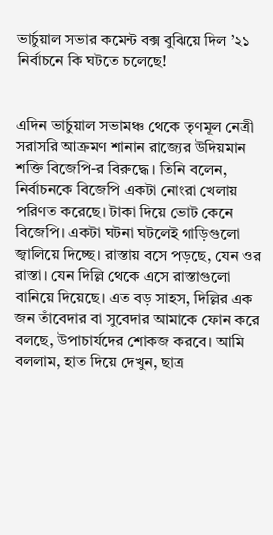ভার্চুয়াল সভার কমেন্ট বক্স বুঝিয়ে দিল ’২১ নির্বাচনে কি ঘটতে চলেছে!


এদিন ভার্চুয়াল সভামঞ্চ থেকে তৃণমূল নেত্রী সরাসরি আক্রমণ শানান রাজ্যের উদিয়মান শক্তি বিজেপি-র বিরুদ্ধে। তিনি বলেন, নির্বাচনকে বিজেপি একটা নোংরা খেলায় পরিণত করেছে। টাকা দিয়ে ভোট কেনে বিজেপি। একটা ঘটনা ঘটলেই গাড়িগুলো জ্বালিয়ে দিচ্ছে। রাস্তায় বসে পড়ছে, যেন ওর রাস্তা। যেন দিল্লি থেকে এসে রাস্তাগুলো বানিয়ে দিয়েছে। এত বড় সাহস, দিল্লির এক জন তাঁবেদার বা সুবেদার আমাকে ফোন করে বলছে, উপাচার্যদের শোকজ করবে। আমি বললাম, হাত দিয়ে দেখুন, ছাত্র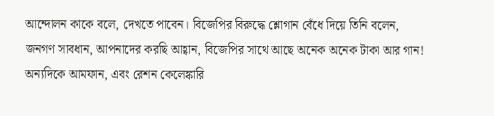আন্দোলন কাকে বলে, দেখতে পাবেন। বিজেপির বিরুদ্ধে শ্লোগান বেঁধে দিয়ে তিনি বলেন, জনগণ সাবধান, আপনাদের করছি আহ্বান, বিজেপির সাথে আছে অনেক অনেক টাকা আর গান!
অন্যদিকে আমফান, এবং রেশন কেলেঙ্কারি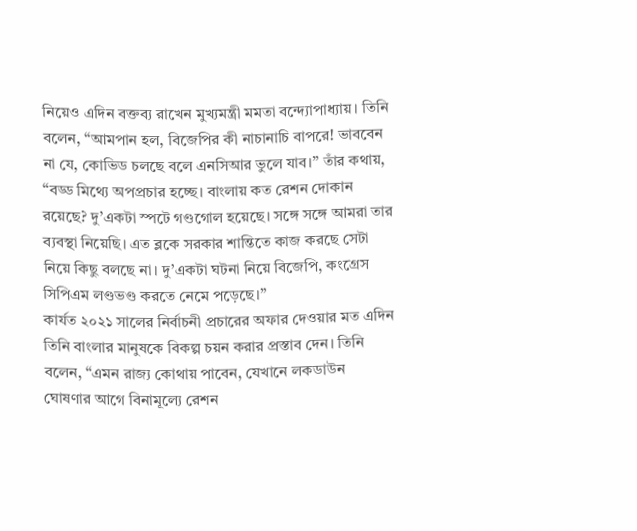নিয়েও এদিন বক্তব্য রাখেন মুখ্যমন্ত্রী মমতা বন্দ্যোপাধ্যায়। তিনি বলেন, “আমপান হল, বিজেপির কী নাচানাচি বাপরে! ভাববেন না যে, কোভিড চলছে বলে এনসিআর ভুলে যাব।” তাঁর কথায়, “বড্ড মিথ্যে অপপ্রচার হচ্ছে। বাংলায় কত রেশন দোকান রয়েছে? দু’একটা স্পটে গণ্ডগোল হয়েছে। সঙ্গে সঙ্গে আমরা তার ব্যবস্থা নিয়েছি। এত ব্লকে সরকার শান্তিতে কাজ করছে সেটা নিয়ে কিছু বলছে না। দু’একটা ঘটনা নিয়ে বিজেপি, কংগ্রেস সিপিএম লণ্ডভণ্ড করতে নেমে পড়েছে।”
কার্যত ২০২১ সালের নির্বাচনী প্রচারের অফার দেওয়ার মত এদিন তিনি বাংলার মানুষকে বিকল্প চয়ন করার প্রস্তাব দেন। তিনি বলেন, “এমন রাজ্য কোথায় পাবেন, যেখানে লকডাউন ঘোষণার আগে বিনামূল্যে রেশন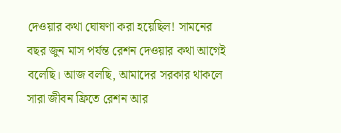দেওয়ার কথা ঘোষণা করা হয়েছিল! সামনের বছর জুন মাস পর্যন্ত রেশন দেওয়ার কথা আগেই বলেছি। আজ বলছি, আমাদের সরকার থাকলে সারা জীবন ফ্রিতে রেশন আর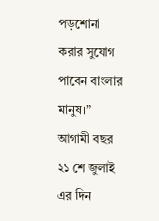পড়শোনা করার সুযোগ পাবেন বাংলার মানুষ।” আগামী বছর ২১ শে জুলাই এর দিন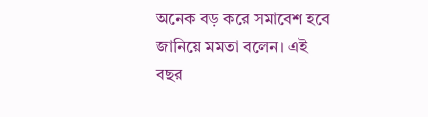অনেক বড় করে সমাবেশ হবে জানিয়ে মমতা বলেন। এই বছর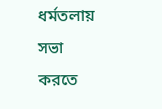ধর্মতলায় সভা করতে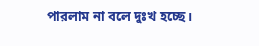পারলাম না বলে দুঃখ হচ্ছে।